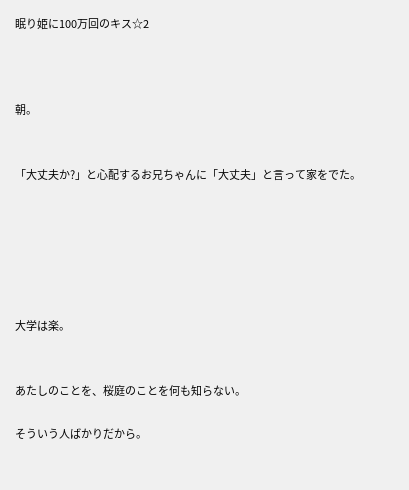眠り姫に100万回のキス☆2



朝。


「大丈夫か?」と心配するお兄ちゃんに「大丈夫」と言って家をでた。






大学は楽。


あたしのことを、桜庭のことを何も知らない。

そういう人ばかりだから。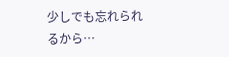少しでも忘れられるから…